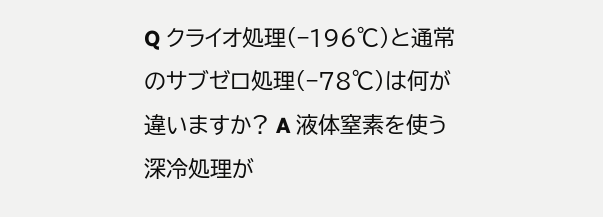Q クライオ処理(−196℃)と通常のサブゼロ処理(−78℃)は何が違いますか? A 液体窒素を使う深冷処理が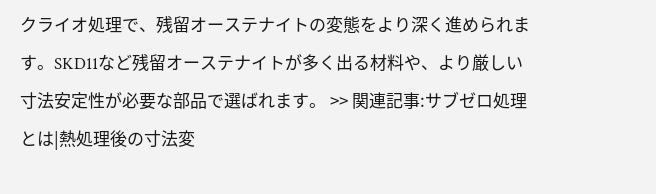クライオ処理で、残留オーステナイトの変態をより深く進められます。SKD11など残留オーステナイトが多く出る材料や、より厳しい寸法安定性が必要な部品で選ばれます。 >> 関連記事:サブゼロ処理とは|熱処理後の寸法変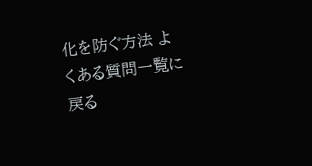化を防ぐ方法 よくある質問一覧に戻る